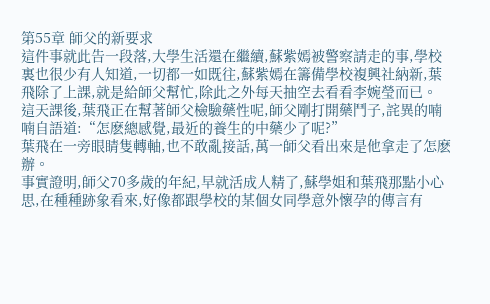第55章 師父的新要求
這件事就此告一段落,大學生活還在繼續,蘇紫嫣被警察請走的事,學校裏也很少有人知道,一切都一如既往,蘇紫嫣在籌備學校複興社納新,葉飛除了上課,就是給師父幫忙,除此之外每天抽空去看看李婉瑩而已。
這天課後,葉飛正在幫著師父檢驗藥性呢,師父剛打開藥鬥子,詫異的喃喃自語道:“怎麽總感覺,最近的養生的中藥少了呢?”
葉飛在一旁眼睛隻轉軸,也不敢亂接話,萬一師父看出來是他拿走了怎麽辦。
事實證明,師父70多歲的年紀,早就活成人精了,蘇學姐和葉飛那點小心思,在種種跡象看來,好像都跟學校的某個女同學意外懷孕的傳言有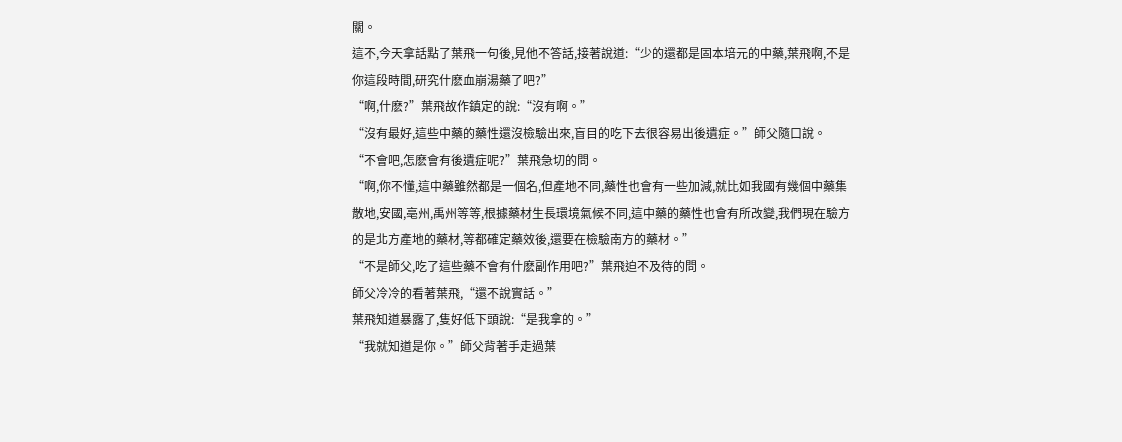關。
這不,今天拿話點了葉飛一句後,見他不答話,接著說道:“少的還都是固本培元的中藥,葉飛啊,不是你這段時間,研究什麽血崩湯藥了吧?”
“啊,什麽?”葉飛故作鎮定的說:“沒有啊。”
“沒有最好,這些中藥的藥性還沒檢驗出來,盲目的吃下去很容易出後遺症。”師父隨口說。
“不會吧,怎麽會有後遺症呢?”葉飛急切的問。
“啊,你不懂,這中藥雖然都是一個名,但產地不同,藥性也會有一些加減,就比如我國有幾個中藥集散地,安國,亳州,禹州等等,根據藥材生長環境氣候不同,這中藥的藥性也會有所改變,我們現在驗方的是北方產地的藥材,等都確定藥效後,還要在檢驗南方的藥材。”
“不是師父,吃了這些藥不會有什麽副作用吧?”葉飛迫不及待的問。
師父冷冷的看著葉飛,“還不說實話。”
葉飛知道暴露了,隻好低下頭說:“是我拿的。”
“我就知道是你。”師父背著手走過葉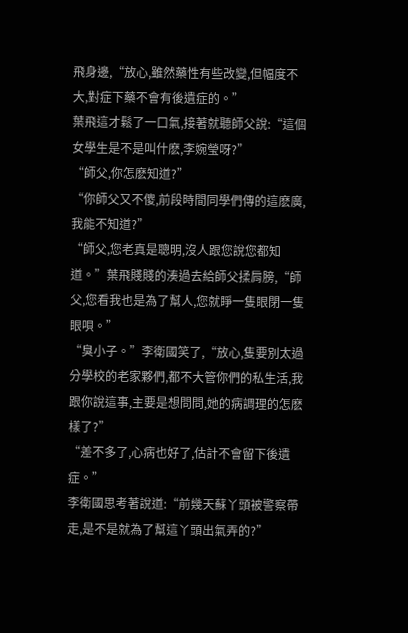飛身邊,“放心,雖然藥性有些改變,但幅度不大,對症下藥不會有後遺症的。”
葉飛這才鬆了一口氣,接著就聽師父說:“這個女學生是不是叫什麽,李婉瑩呀?”
“師父,你怎麽知道?”
“你師父又不傻,前段時間同學們傳的這麽廣,我能不知道?”
“師父,您老真是聰明,沒人跟您說您都知道。”葉飛賤賤的湊過去給師父揉肩膀,“師父,您看我也是為了幫人,您就睜一隻眼閉一隻眼唄。”
“臭小子。”李衛國笑了,“放心,隻要別太過分學校的老家夥們,都不大管你們的私生活,我跟你說這事,主要是想問問,她的病調理的怎麽樣了?”
“差不多了,心病也好了,估計不會留下後遺症。”
李衛國思考著說道:“前幾天蘇丫頭被警察帶走,是不是就為了幫這丫頭出氣弄的?”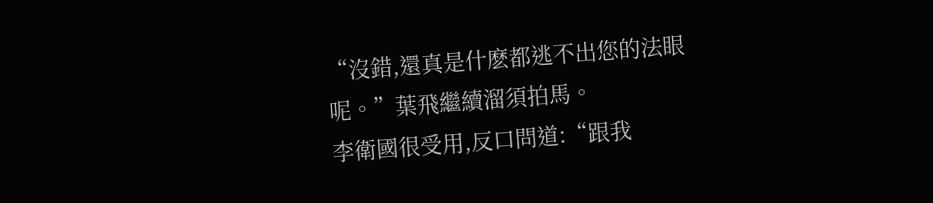“沒錯,還真是什麽都逃不出您的法眼呢。”葉飛繼續溜須拍馬。
李衛國很受用,反口問道:“跟我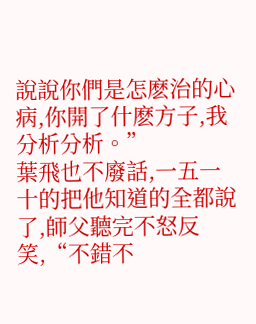說說你們是怎麽治的心病,你開了什麽方子,我分析分析。”
葉飛也不廢話,一五一十的把他知道的全都說了,師父聽完不怒反笑,“不錯不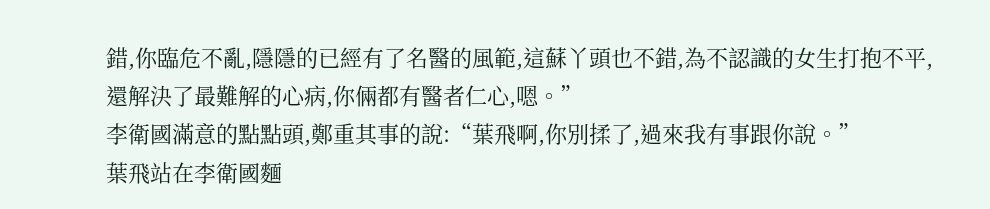錯,你臨危不亂,隱隱的已經有了名醫的風範,這蘇丫頭也不錯,為不認識的女生打抱不平,還解決了最難解的心病,你倆都有醫者仁心,嗯。”
李衛國滿意的點點頭,鄭重其事的說:“葉飛啊,你別揉了,過來我有事跟你說。”
葉飛站在李衛國麵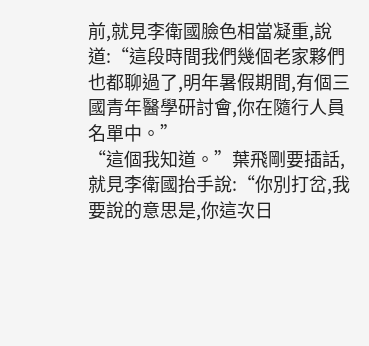前,就見李衛國臉色相當凝重,說道:“這段時間我們幾個老家夥們也都聊過了,明年暑假期間,有個三國青年醫學研討會,你在隨行人員名單中。”
“這個我知道。”葉飛剛要插話,就見李衛國抬手說:“你別打岔,我要說的意思是,你這次日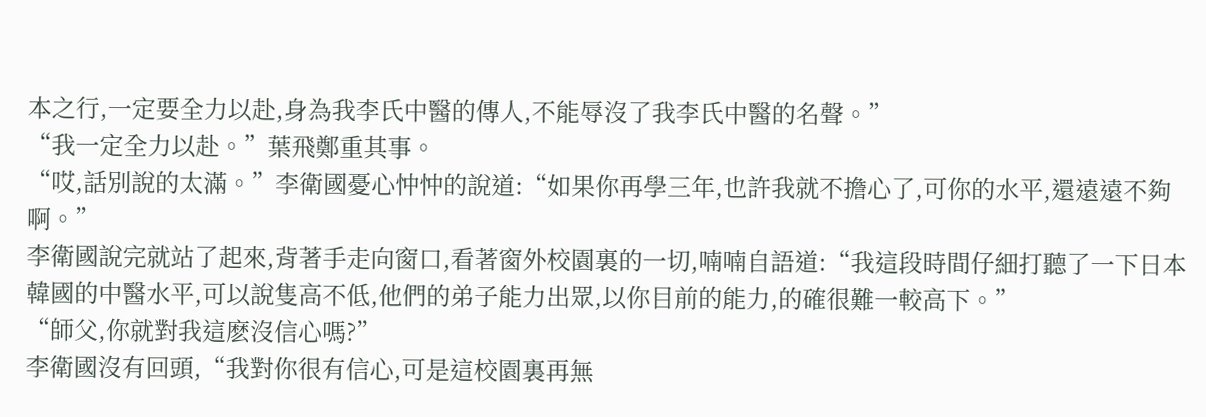本之行,一定要全力以赴,身為我李氏中醫的傳人,不能辱沒了我李氏中醫的名聲。”
“我一定全力以赴。”葉飛鄭重其事。
“哎,話別說的太滿。”李衛國憂心忡忡的說道:“如果你再學三年,也許我就不擔心了,可你的水平,還遠遠不夠啊。”
李衛國說完就站了起來,背著手走向窗口,看著窗外校園裏的一切,喃喃自語道:“我這段時間仔細打聽了一下日本韓國的中醫水平,可以說隻高不低,他們的弟子能力出眾,以你目前的能力,的確很難一較高下。”
“師父,你就對我這麽沒信心嗎?”
李衛國沒有回頭,“我對你很有信心,可是這校園裏再無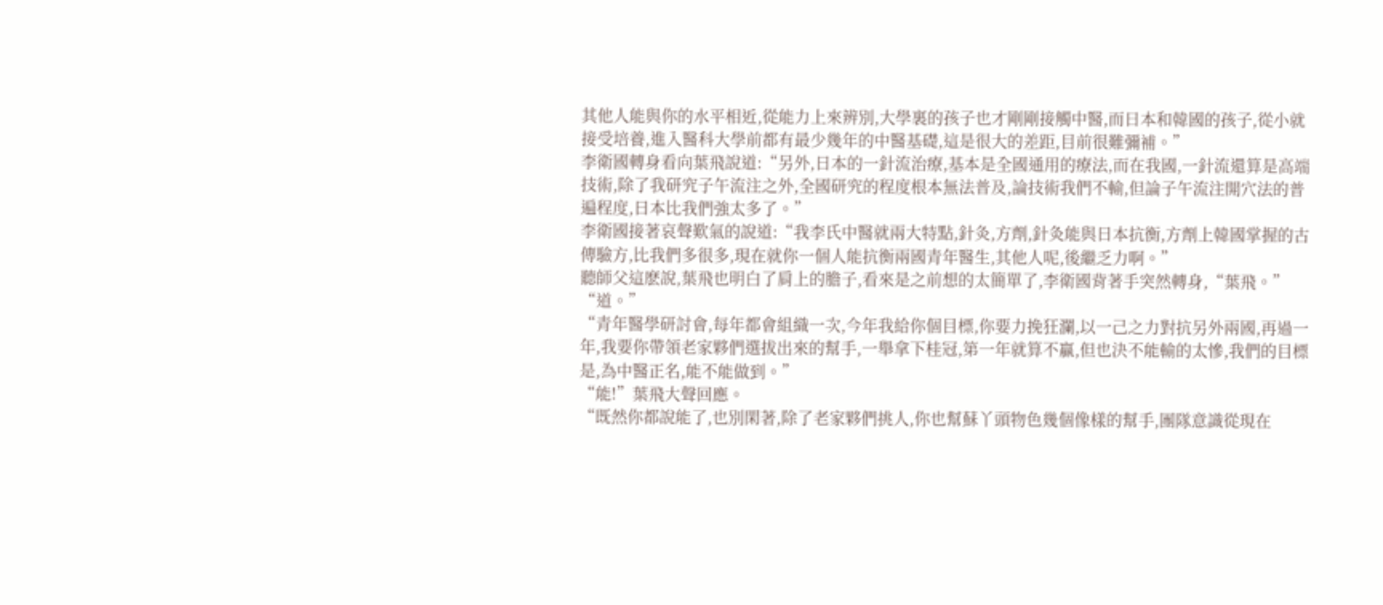其他人能與你的水平相近,從能力上來辨別,大學裏的孩子也才剛剛接觸中醫,而日本和韓國的孩子,從小就接受培養,進入醫科大學前都有最少幾年的中醫基礎,這是很大的差距,目前很難彌補。”
李衛國轉身看向葉飛說道:“另外,日本的一針流治療,基本是全國通用的療法,而在我國,一針流還算是高端技術,除了我研究子午流注之外,全國研究的程度根本無法普及,論技術我們不輸,但論子午流注開穴法的普遍程度,日本比我們強太多了。”
李衛國接著哀聲歎氣的說道:“我李氏中醫就兩大特點,針灸,方劑,針灸能與日本抗衡,方劑上韓國掌握的古傳驗方,比我們多很多,現在就你一個人能抗衡兩國青年醫生,其他人呢,後繼乏力啊。”
聽師父這麽說,葉飛也明白了肩上的膽子,看來是之前想的太簡單了,李衛國背著手突然轉身,“葉飛。”
“道。”
“青年醫學研討會,每年都會組織一次,今年我給你個目標,你要力挽狂瀾,以一己之力對抗另外兩國,再過一年,我要你帶領老家夥們選拔出來的幫手,一舉拿下桂冠,第一年就算不贏,但也決不能輸的太慘,我們的目標是,為中醫正名,能不能做到。”
“能!”葉飛大聲回應。
“既然你都說能了,也別閑著,除了老家夥們挑人,你也幫蘇丫頭物色幾個像樣的幫手,團隊意識從現在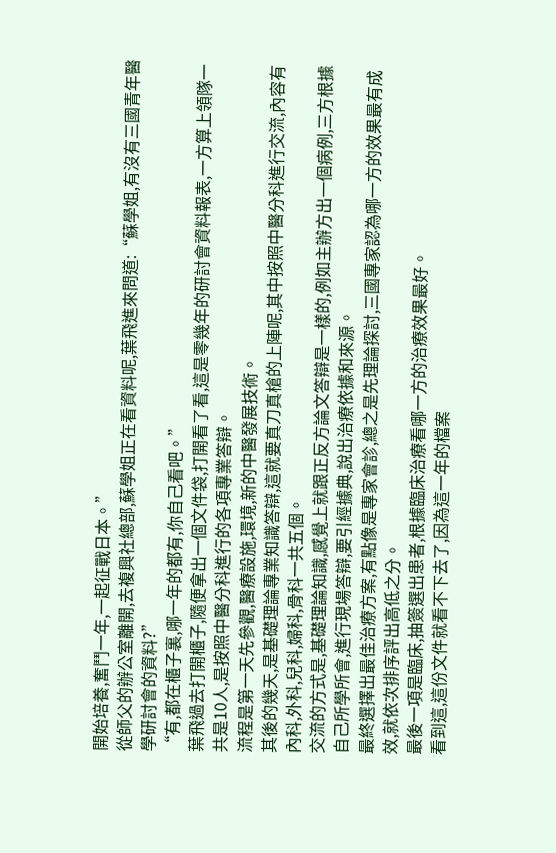開始培養,奮鬥一年,一起征戰日本。”
從師父的辦公室離開,去複興社總部,蘇學姐正在看資料呢,葉飛進來問道:“蘇學姐,有沒有三國青年醫學研討會的資料?”
“有,都在櫃子裏,哪一年的都有,你自己看吧。”
葉飛過去打開櫃子,隨便拿出一個文件袋,打開看了看,這是零幾年的研討會資料報表,一方算上領隊一共是10人,是按照中醫分科進行的各項專業答辯。
流程是第一天先參觀,醫療設施,環境,新的中醫發展技術。
其後的幾天,是基礎理論專業知識答辯,這就要真刀真槍的上陣呢,其中按照中醫分科進行交流,內容有內科,外科,兒科,婦科,骨科一共五個。
交流的方式是,基礎理論知識,感覺上就跟正反方論文答辯是一樣的,例如主辦方出一個病例,三方根據自己所學所會,進行現場答辯,要引經據典,說出治療依據和來源。
最終選擇出最佳治療方案,有點像是專家會診,總之是先理論探討,三國專家認為哪一方的效果最有成效,就依次排序評出高低之分。
最後一項是臨床,抽簽選出患者,根據臨床治療看哪一方的治療效果最好。
看到這,這份文件就看不下去了,因為這一年的檔案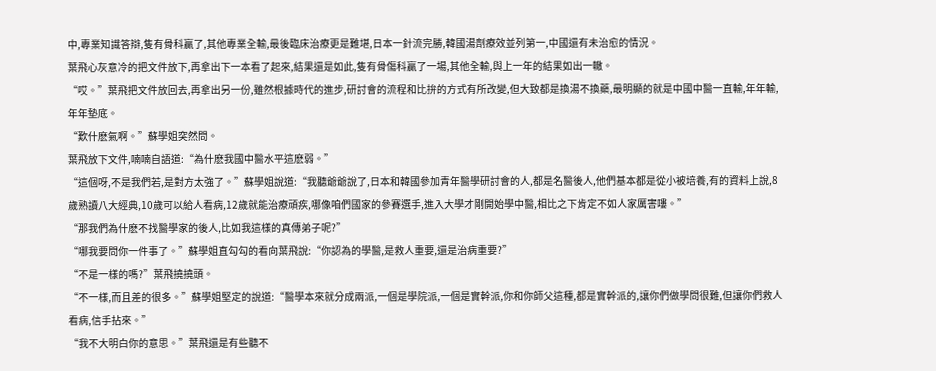中,專業知識答辯,隻有骨科贏了,其他專業全輸,最後臨床治療更是難堪,日本一針流完勝,韓國湯劑療效並列第一,中國還有未治愈的情況。
葉飛心灰意冷的把文件放下,再拿出下一本看了起來,結果還是如此,隻有骨傷科贏了一場,其他全輸,與上一年的結果如出一轍。
“哎。”葉飛把文件放回去,再拿出另一份,雖然根據時代的進步,研討會的流程和比拚的方式有所改變,但大致都是換湯不換藥,最明顯的就是中國中醫一直輸,年年輸,年年墊底。
“歎什麽氣啊。”蘇學姐突然問。
葉飛放下文件,喃喃自語道:“為什麽我國中醫水平這麽弱。”
“這個呀,不是我們若,是對方太強了。”蘇學姐說道:“我聽爺爺說了,日本和韓國參加青年醫學研討會的人,都是名醫後人,他們基本都是從小被培養,有的資料上說,8歲熟讀八大經典,10歲可以給人看病,12歲就能治療頑疾,哪像咱們國家的參賽選手,進入大學才剛開始學中醫,相比之下肯定不如人家厲害嘍。”
“那我們為什麽不找醫學家的後人,比如我這樣的真傳弟子呢?”
“哪我要問你一件事了。”蘇學姐直勾勾的看向葉飛說:“你認為的學醫,是救人重要,還是治病重要?”
“不是一樣的嗎?”葉飛撓撓頭。
“不一樣,而且差的很多。”蘇學姐堅定的說道:“醫學本來就分成兩派,一個是學院派,一個是實幹派,你和你師父這種,都是實幹派的,讓你們做學問很難,但讓你們救人看病,信手拈來。”
“我不大明白你的意思。”葉飛還是有些聽不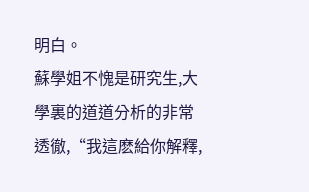明白。
蘇學姐不愧是研究生,大學裏的道道分析的非常透徹,“我這麽給你解釋,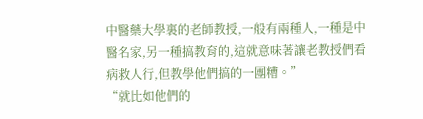中醫藥大學裏的老師教授,一般有兩種人,一種是中醫名家,另一種搞教育的,這就意味著讓老教授們看病救人行,但教學他們搞的一團糟。”
“就比如他們的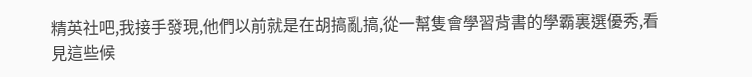精英社吧,我接手發現,他們以前就是在胡搞亂搞,從一幫隻會學習背書的學霸裏選優秀,看見這些候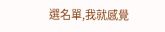選名單,我就感覺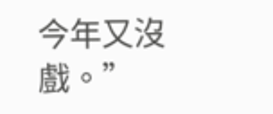今年又沒戲。”